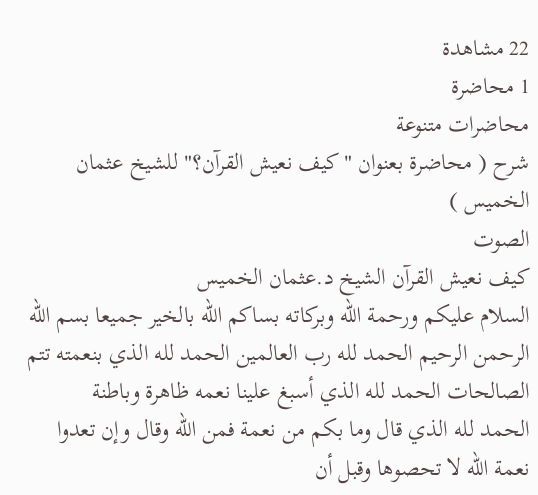22 مشاهدة
1 محاضرة
محاضرات متنوعة
شرح ( محاضرة بعنوان "كيف نعيش القرآن؟" للشيخ عثمان الخميس )
الصوت
كيف نعيش القرآن الشيخ د.عثمان الخميس
السلام عليكم ورحمة الله وبركاته بساكم الله بالخير جميعا بسم الله الرحمن الرحيم الحمد لله رب العالمين الحمد لله الذي بنعمته تتم الصالحات الحمد لله الذي أسبغ علينا نعمه ظاهرة وباطنة
الحمد لله الذي قال وما بكم من نعمة فمن الله وقال وإن تعدوا نعمة الله لا تحصوها وقبل أن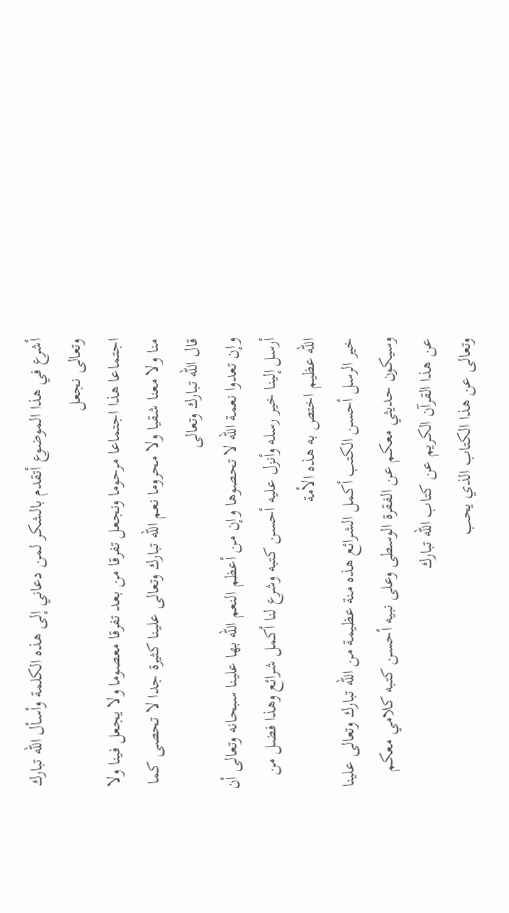أشرع في هذا الموضوع أتقدم بالشكر لمن دعاني إلى هذه الكلمة وأسأل الله تبارك وتعالى نجعل
اجتماعا هذا اجتماعا مرحوما ونجعل تفرقا من بعد تفرقا معصوما ولا يجعل فينا ولا منا ولا معنا شقيا ولا محروما نعم الله تبارك وتعالى علينا كثيرة جدا لا تحصى كما قال الله تبارك وتعالى
وإن تعدوا نعمة الله لا تحصوها وإن من أعظم النعم الله بها علينا سبحانه وتعالى أن أرسل إلينا خير رسله وأنزل عليه أحسن كتبه وشرع لنا أكمل شرائع وهذا فضل من الله عظيم اختص به هذه الأمة
خير الرسل أحسن الكتب أكمل الشرائع هذه منة عظيمة من الله تبارك وتعالى علينا وسيكون حديثي معكم عن الفقرة الوسطى وعلى نبيه أحسن كتبه كلامي معكم عن هذا القرآن الكريم عن كتاب الله تبارك
وتعالى عن هذا الكتاب الذي يحب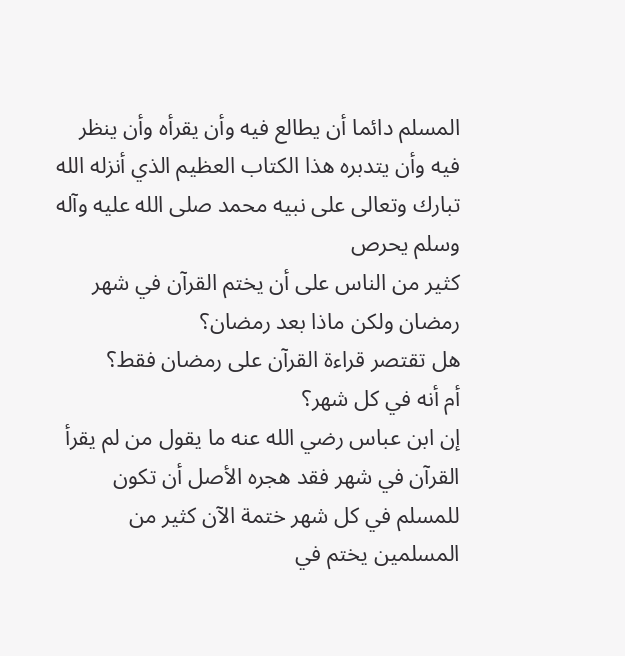المسلم دائما أن يطالع فيه وأن يقرأه وأن ينظر فيه وأن يتدبره هذا الكتاب العظيم الذي أنزله الله تبارك وتعالى على نبيه محمد صلى الله عليه وآله وسلم يحرص
كثير من الناس على أن يختم القرآن في شهر رمضان ولكن ماذا بعد رمضان؟
هل تقتصر قراءة القرآن على رمضان فقط؟
أم أنه في كل شهر؟
إن ابن عباس رضي الله عنه ما يقول من لم يقرأ القرآن في شهر فقد هجره الأصل أن تكون للمسلم في كل شهر ختمة الآن كثير من المسلمين يختم في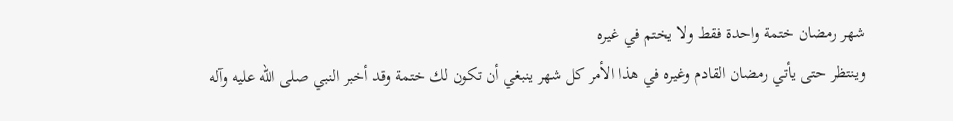شهر رمضان ختمة واحدة فقط ولا يختم في غيره
وينتظر حتى يأتي رمضان القادم وغيره في هذا الأمر كل شهر ينبغي أن تكون لك ختمة وقد أخبر النبي صلى الله عليه وآله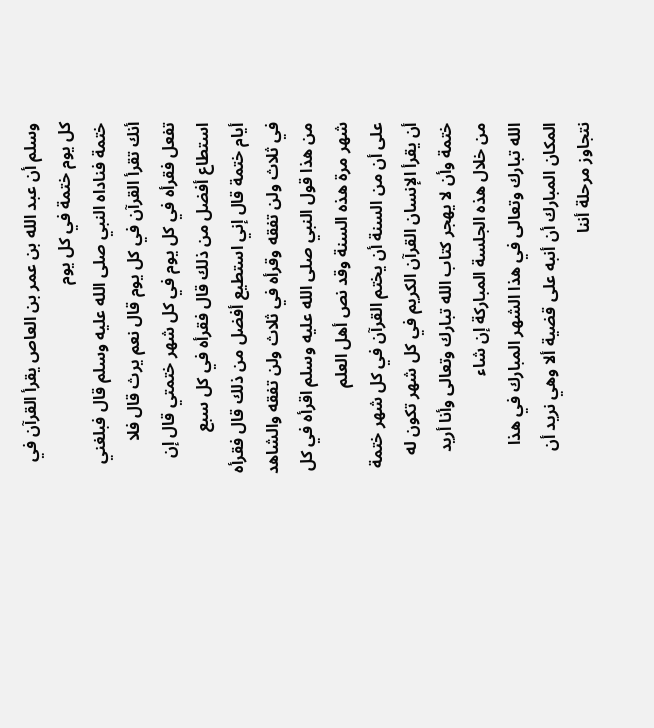وسلم أن عبد الله بن عمر بن العاص يقرأ القرآن في كل يوم ختمة في كل يوم
ختمة فناداه النبي صلى الله عليه وسلم قال فبلغني أنك تقرأ القرآن في كل يوم قال نعم يرث قال فلا تفعل فقرأه في كل يوم في كل شهر ختمتي قال إن استطاع أفضل من ذلك قال فقرأه في كل سبع
أيام ختمة قال إني استطيع أفضل من ذلك قال فقرأه في ثلاث ولن تفقه وقرأه في ثلاث ولن تفقه والشاهد من هذا قول النبي صلى الله عليه وسلم اقرأه في كل شهر مرة هذه السنة وقد نص أهل العلم
على أن من السنة أن يختم القرآن في كل شهر ختمة أن يقرأ الإنسان القرآن الكريم في كل شهر تكون له ختمة وأن لا يهجر كتاب الله تبارك وتعالى وأنا أريد من خلال هذه الجلسة المباركة إن شاء
الله تبارك وتعالى في هذا الشهر المبارك في هذا المكان المبارك أن أنبه على قضية ألا وهي نريد أن نتجاوز مرحلة أننا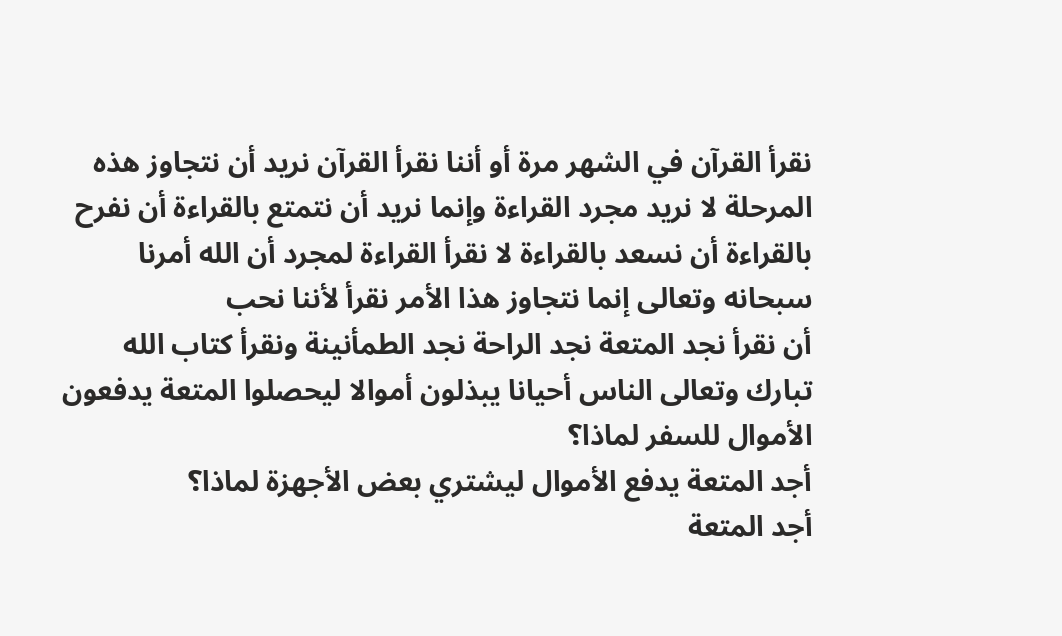نقرأ القرآن في الشهر مرة أو أننا نقرأ القرآن نريد أن نتجاوز هذه
المرحلة لا نريد مجرد القراءة وإنما نريد أن نتمتع بالقراءة أن نفرح بالقراءة أن نسعد بالقراءة لا نقرأ القراءة لمجرد أن الله أمرنا سبحانه وتعالى إنما نتجاوز هذا الأمر نقرأ لأننا نحب
أن نقرأ نجد المتعة نجد الراحة نجد الطمأنينة ونقرأ كتاب الله تبارك وتعالى الناس أحيانا يبذلون أموالا ليحصلوا المتعة يدفعون الأموال للسفر لماذا؟
أجد المتعة يدفع الأموال ليشتري بعض الأجهزة لماذا؟
أجد المتعة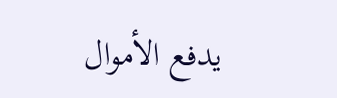يدفع الأموال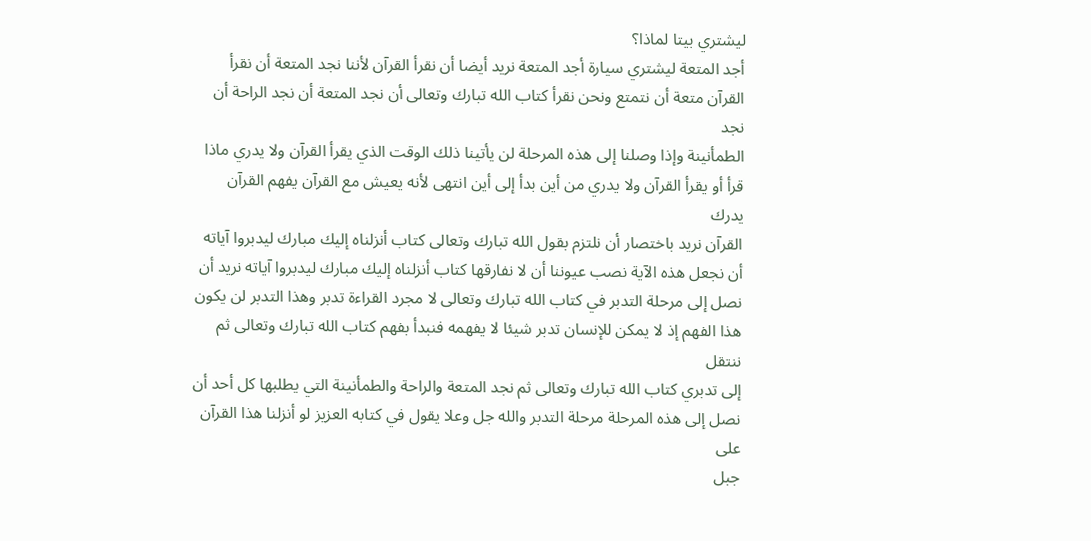ليشتري بيتا لماذا؟
أجد المتعة ليشتري سيارة أجد المتعة نريد أيضا أن نقرأ القرآن لأننا نجد المتعة أن نقرأ القرآن متعة أن نتمتع ونحن نقرأ كتاب الله تبارك وتعالى أن نجد المتعة أن نجد الراحة أن نجد
الطمأنينة وإذا وصلنا إلى هذه المرحلة لن يأتينا ذلك الوقت الذي يقرأ القرآن ولا يدري ماذا قرأ أو يقرأ القرآن ولا يدري من أين بدأ إلى أين انتهى لأنه يعيش مع القرآن يفهم القرآن يدرك
القرآن نريد باختصار أن نلتزم بقول الله تبارك وتعالى كتاب أنزلناه إليك مبارك ليدبروا آياته أن نجعل هذه الآية نصب عيوننا أن لا نفارقها كتاب أنزلناه إليك مبارك ليدبروا آياته نريد أن
نصل إلى مرحلة التدبر في كتاب الله تبارك وتعالى لا مجرد القراءة تدبر وهذا التدبر لن يكون هذا الفهم إذ لا يمكن للإنسان تدبر شيئا لا يفهمه فنبدأ بفهم كتاب الله تبارك وتعالى ثم ننتقل
إلى تدبري كتاب الله تبارك وتعالى ثم نجد المتعة والراحة والطمأنينة التي يطلبها كل أحد أن نصل إلى هذه المرحلة مرحلة التدبر والله جل وعلا يقول في كتابه العزيز لو أنزلنا هذا القرآن على
جبل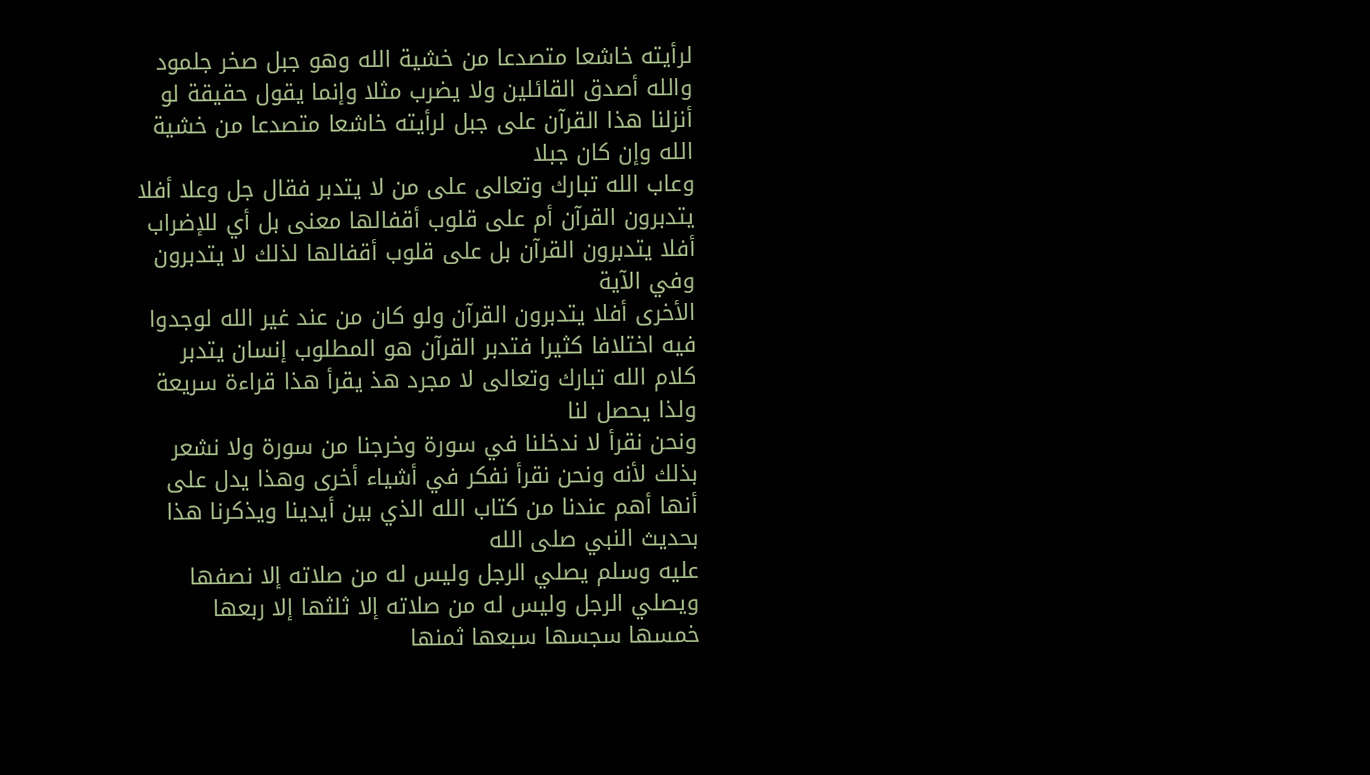لرأيته خاشعا متصدعا من خشية الله وهو جبل صخر جلمود والله أصدق القائلين ولا يضرب مثلا وإنما يقول حقيقة لو أنزلنا هذا القرآن على جبل لرأيته خاشعا متصدعا من خشية الله وإن كان جبلا
وعاب الله تبارك وتعالى على من لا يتدبر فقال جل وعلا أفلا يتدبرون القرآن أم على قلوب أقفالها معنى بل أي للإضراب أفلا يتدبرون القرآن بل على قلوب أقفالها لذلك لا يتدبرون وفي الآية
الأخرى أفلا يتدبرون القرآن ولو كان من عند غير الله لوجدوا فيه اختلافا كثيرا فتدبر القرآن هو المطلوب إنسان يتدبر كلام الله تبارك وتعالى لا مجرد هذ يقرأ هذا قراءة سريعة ولذا يحصل لنا
ونحن نقرأ لا ندخلنا في سورة وخرجنا من سورة ولا نشعر بذلك لأنه ونحن نقرأ نفكر في أشياء أخرى وهذا يدل على أنها أهم عندنا من كتاب الله الذي بين أيدينا ويذكرنا هذا بحديث النبي صلى الله
عليه وسلم يصلي الرجل وليس له من صلاته إلا نصفها ويصلي الرجل وليس له من صلاته إلا ثلثها إلا ربعها خمسها سجسها سبعها ثمنها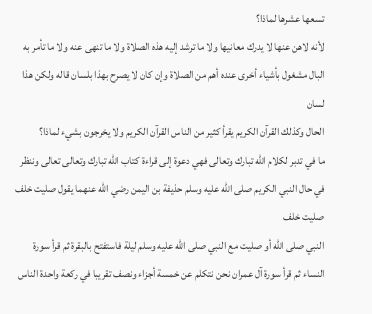تسعها عشرها لماذا؟
لأنه لاهن عنها لا يدرك معانيها ولا ما ترشد إليه هذه الصلاة ولا ما تنهى عنه ولا ما تأمر به البال مشغول بأشياء أخرى عنده أهم من الصلاة وإن كان لا يصرح بهذا بلسان قاله ولكن هذا لسان
الحال وكذلك القرآن الكريم يقرأ كثير من الناس القرآن الكريم ولا يخرجون بشيء لماذا؟
ما في تدبر لكلام الله تبارك وتعالى فهي دعوة إلى قراءة كتاب الله تبارك وتعالى تعالى وننظر في حال النبي الكريم صلى الله عليه وسلم حذيفة بن اليمن رضي الله عنهما يقول صليت خلف صليت خلف
النبي صلى الله أو صليت مع النبي صلى الله عليه وسلم ليلة فاستفتح بالبقرة ثم قرأ سورة النساء ثم قرأ سورة آل عمران نحن نتكلم عن خمسة أجزاء ونصف تقريبا في ركعة واحدة الناس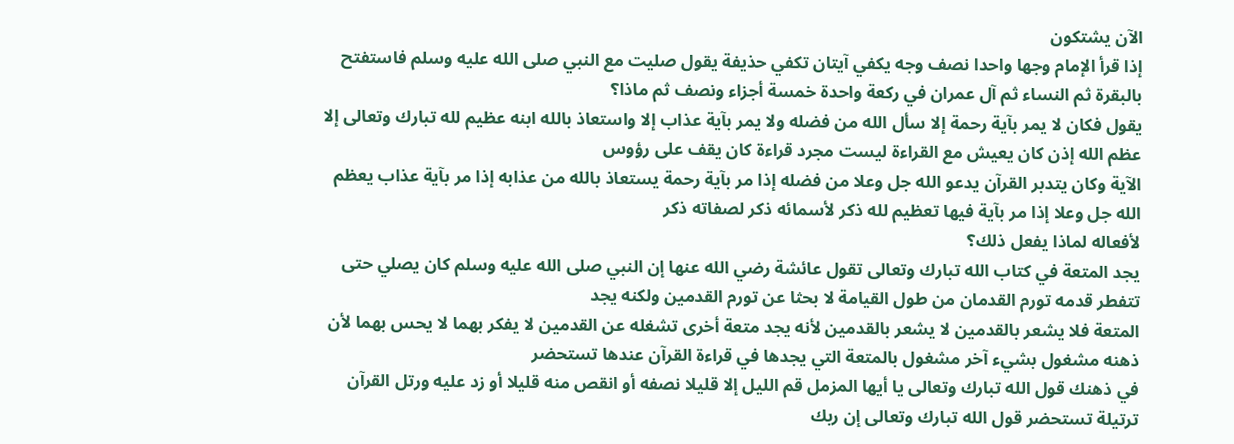الآن يشتكون
إذا قرأ الإمام وجها واحدا نصف وجه يكفي آيتان تكفي حذيفة يقول صليت مع النبي صلى الله عليه وسلم فاستفتح بالبقرة ثم النساء ثم آل عمران في ركعة واحدة خمسة أجزاء ونصف ثم ماذا؟
يقول فكان لا يمر بآية رحمة إلا سأل الله من فضله ولا يمر بآية عذاب إلا واستعاذ بالله ابنه عظيم لله تبارك وتعالى إلا عظم الله إذن كان يعيش مع القراءة ليست مجرد قراءة كان يقف على رؤوس
الآية وكان يتدبر القرآن يدعو الله جل وعلا من فضله إذا مر بآية رحمة يستعاذ بالله من عذابه إذا مر بآية عذاب يعظم الله جل وعلا إذا مر بآية فيها تعظيم لله ذكر لأسمائه ذكر لصفاته ذكر
لأفعاله لماذا يفعل ذلك؟
يجد المتعة في كتاب الله تبارك وتعالى تقول عائشة رضي الله عنها إن النبي صلى الله عليه وسلم كان يصلي حتى تتفطر قدمه تورم القدمان من طول القيامة لا بحثا عن تورم القدمين ولكنه يجد
المتعة فلا يشعر بالقدمين لا يشعر بالقدمين لأنه يجد متعة أخرى تشغله عن القدمين لا يفكر بهما لا يحس بهما لأن ذهنه مشغول بشيء آخر مشغول بالمتعة التي يجدها في قراءة القرآن عندها تستحضر
في ذهنك قول الله تبارك وتعالى يا أيها المزمل قم الليل إلا قليلا نصفه أو انقص منه قليلا أو زد عليه ورتل القرآن ترتيلة تستحضر قول الله تبارك وتعالى إن ربك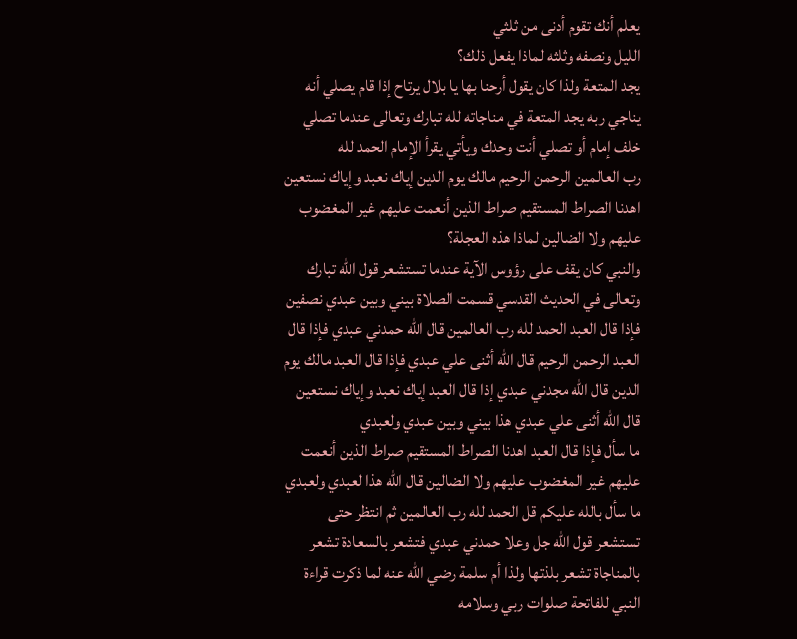يعلم أنك تقوم أدنى من ثلثي
الليل ونصفه وثلثه لماذا يفعل ذلك؟
يجد المتعة ولذا كان يقول أرحنا بها يا بلال يرتاح إذا قام يصلي أنه يناجي ربه يجد المتعة في مناجاته لله تبارك وتعالى عندما تصلي خلف إمام أو تصلي أنت وحدك ويأتي يقرأ الإمام الحمد لله
رب العالمين الرحمن الرحيم مالك يوم الدين إياك نعبد وإياك نستعين اهدنا الصراط المستقيم صراط الذين أنعمت عليهم غير المغضوب عليهم ولا الضالين لماذا هذه العجلة؟
والنبي كان يقف على رؤوس الآية عندما تستشعر قول الله تبارك وتعالى في الحديث القدسي قسمت الصلاة بيني وبين عبدي نصفين فإذا قال العبد الحمد لله رب العالمين قال الله حمدني عبدي فإذا قال
العبد الرحمن الرحيم قال الله أثنى علي عبدي فإذا قال العبد مالك يوم الدين قال الله مجدني عبدي إذا قال العبد إياك نعبد وإياك نستعين قال الله أثنى علي عبدي هذا بيني وبين عبدي ولعبدي
ما سأل فإذا قال العبد اهدنا الصراط المستقيم صراط الذين أنعمت عليهم غير المغضوب عليهم ولا الضالين قال الله هذا لعبدي ولعبدي ما سأل بالله عليكم قل الحمد لله رب العالمين ثم انتظر حتى
تستشعر قول الله جل وعلا حمدني عبدي فتشعر بالسعادة تشعر بالمناجاة تشعر بلذتها ولذا أم سلمة رضي الله عنه لما ذكرت قراءة النبي للفاتحة صلوات ربي وسلامه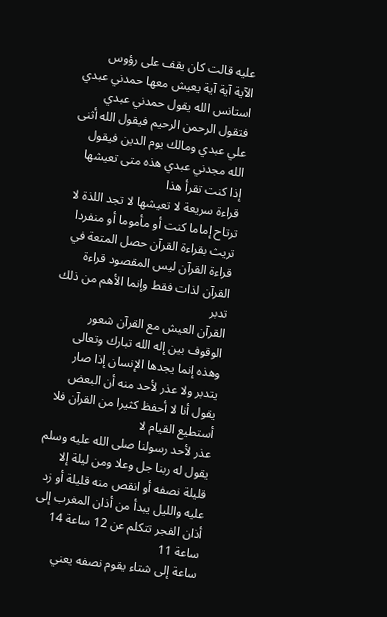عليه قالت كان يقف على رؤوس
الآية آية آية يعيش معها حمدني عبدي استانس الله يقول حمدني عبدي فتقول الرحمن الرحيم فيقول الله أثنى علي عبدي ومالك يوم الدين فيقول الله مجدني عبدي هذه متى تعيشها إذا كنت تقرأ هذا
قراءة سريعة لا تعيشها لا تجد اللذة لا ترتاح إماما كنت أو مأموما أو منفردا تريث بقراءة القرآن حصل المتعة في قراءة القرآن ليس المقصود قراءة القرآن لذات فقط وإنما الأهم من ذلك تدبر
القرآن العيش مع القرآن شعور الوقوف بين إله الله تبارك وتعالى وهذه إنما يجدها الإنسان إذا صار يتدبر ولا عذر لأحد منه أن البعض يقول أنا لا أحفظ كثيرا من القرآن فلا أستطيع القيام لا
عذر لأحد رسولنا صلى الله عليه وسلم يقول له ربنا جل وعلا ومن ليلة إلا قليلة نصفه أو انقص منه قليلة أو زد عليه والليل يبدأ من أذان المغرب إلى أذان الفجر تتكلم عن 12 ساعة 14 ساعة 11
ساعة إلى شتاء يقوم نصفه يعني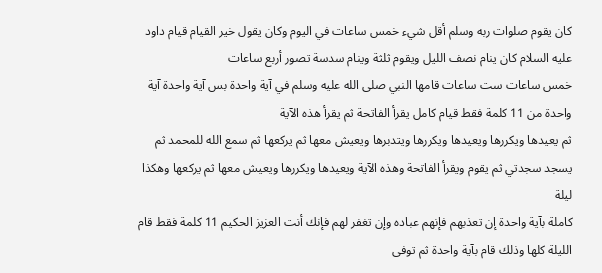كان يقوم صلوات ربه وسلم أقل شيء خمس ساعات في اليوم وكان يقول خير القيام قيام داود عليه السلام كان ينام نصف الليل ويقوم ثلثة وينام سدسة تصور أربع ساعات
خمس ساعات ست ساعات قامها النبي صلى الله عليه وسلم في آية واحدة بس آية واحدة آية واحدة من 11 كلمة فقط قيام كامل يقرأ الفاتحة ثم يقرأ هذه الآية
ثم يعيدها ويكررها ويعيدها ويكررها ويتدبرها ويعيش معها ثم يركعها ثم سمع الله للمحمد ثم يسجد سجدتي ثم يقوم ويقرأ الفاتحة وهذه الآية ويعيدها ويكررها ويعيش معها ثم يركعها وهكذا ليلة
كاملة بآية واحدة إن تعذبهم فإنهم عباده وإن تغفر لهم فإنك أنت العزيز الحكيم 11 كلمة فقط قام الليلة كلها وذلك قام بآية واحدة ثم توفى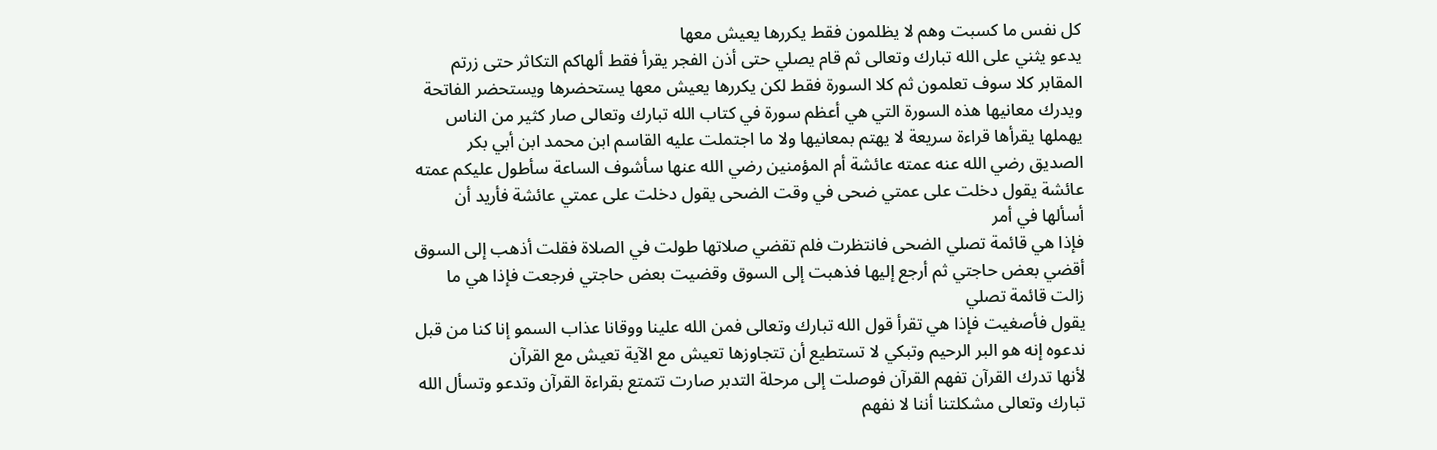كل نفس ما كسبت وهم لا يظلمون فقط يكررها يعيش معها
يدعو يثني على الله تبارك وتعالى ثم قام يصلي حتى أذن الفجر يقرأ فقط ألهاكم التكاثر حتى زرتم المقابر كلا سوف تعلمون ثم كلا السورة فقط لكن يكررها يعيش معها يستحضرها ويستحضر الفاتحة
ويدرك معانيها هذه السورة التي هي أعظم سورة في كتاب الله تبارك وتعالى صار كثير من الناس يهملها يقرأها قراءة سريعة لا يهتم بمعانيها ولا ما اجتملت عليه القاسم ابن محمد ابن أبي بكر
الصديق رضي الله عنه عمته عائشة أم المؤمنين رضي الله عنها سأشوف الساعة سأطول عليكم عمته عائشة يقول دخلت على عمتي ضحى في وقت الضحى يقول دخلت على عمتي عائشة فأريد أن أسألها في أمر
فإذا هي قائمة تصلي الضحى فانتظرت فلم تقضي صلاتها طولت في الصلاة فقلت أذهب إلى السوق أقضي بعض حاجتي ثم أرجع إليها فذهبت إلى السوق وقضيت بعض حاجتي فرجعت فإذا هي ما زالت قائمة تصلي
يقول فأصغيت فإذا هي تقرأ قول الله تبارك وتعالى فمن الله علينا ووقانا عذاب السمو إنا كنا من قبل ندعوه إنه هو البر الرحيم وتبكي لا تستطيع أن تتجاوزها تعيش مع الآية تعيش مع القرآن
لأنها تدرك القرآن تفهم القرآن فوصلت إلى مرحلة التدبر صارت تتمتع بقراءة القرآن وتدعو وتسأل الله تبارك وتعالى مشكلتنا أننا لا نفهم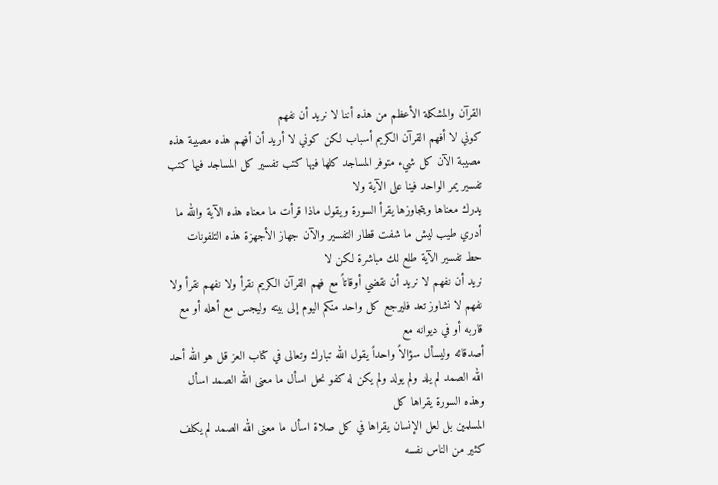القرآن والمشكلة الأعظم من هذه أننا لا نريد أن نفهم
كوني لا أفهم القرآن الكريم أسباب لكن كوني لا أريد أن أفهم هذه مصيبة هذه مصيبة الآن كل شيء متوفر المساجد كلها فيها كتب تفسير كل المساجد فيها كتب تفسير يمر الواحد فينا على الآية ولا
يدرك معناها ويتجاوزها يقرأ السورة ويقول ماذا قرأت ما معناه هذه الآية والله ما أدري طيب ليش ما شفت قطار التفسير والآن جهاز الأجهزة هذه التلفونات حط تفسير الآية طلع لك مباشرة لكن لا
نريد أن نفهم لا نريد أن نقضي أوقاتاً مع فهم القرآن الكريم نقرأ ولا نفهم نقرأ ولا نفهم لا نشاوز تعد فليرجع كل واحد منكم اليوم إلى بيته وليجس مع أهله أو مع قاربه أو في ديوانه مع
أصدقائه وليسأل سؤالاً واحداً يقول الله تبارك وتعالى في كتاب العز قل هو الله أحد الله الصمد لم يلد ولم يولد ولم يكن له كفو نحل اسأل ما معنى الله الصمد اسأل وهذه السورة يقراها كل
المسلمين بل لعل الإنسان يقراها في كل صلاة اسأل ما معنى الله الصمد لم يكلف كثير من الناس نفسه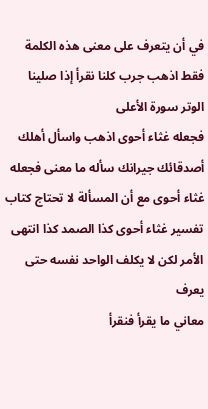في أن يتعرف على معنى هذه الكلمة فقط اذهب جرب كلنا نقرأ إذا صلينا الوتر سورة الأعلى
فجعله غثاء أحوى اذهب واسأل أهلك أصدقائك جيرانك سأله ما معنى فجعله غثاء أحوى مع أن المسألة لا تحتاج كتاب تفسير غثاء أحوى كذا الصمد كذا انتهى الأمر لكن لا يكلف الواحد نفسه حتى يعرف
معاني ما يقرأ فنقرأ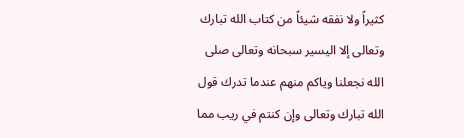كثيراً ولا نفقه شيئاً من كتاب الله تبارك وتعالى إلا اليسير سبحانه وتعالى صلى الله نجعلنا وياكم منهم عندما تدرك قول الله تبارك وتعالى وإن كنتم في ريب مما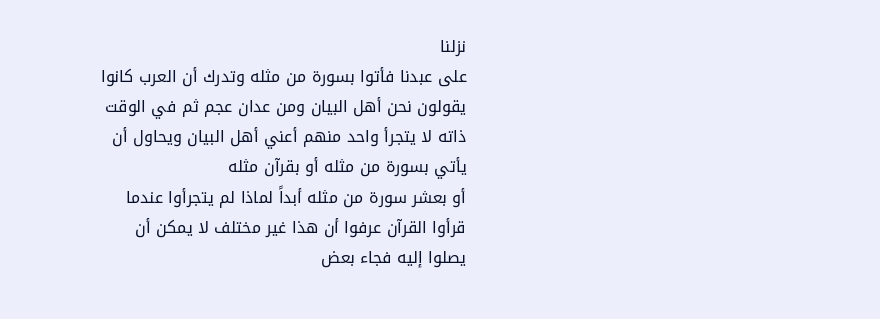نزلنا
على عبدنا فأتوا بسورة من مثله وتدرك أن العرب كانوا يقولون نحن أهل البيان ومن عدان عجم ثم في الوقت ذاته لا يتجرأ واحد منهم أعني أهل البيان ويحاول أن يأتي بسورة من مثله أو بقرآن مثله
أو بعشر سورة من مثله أبداً لماذا لم يتجرأوا عندما قرأوا القرآن عرفوا أن هذا غير مختلف لا يمكن أن يصلوا إليه فجاء بعض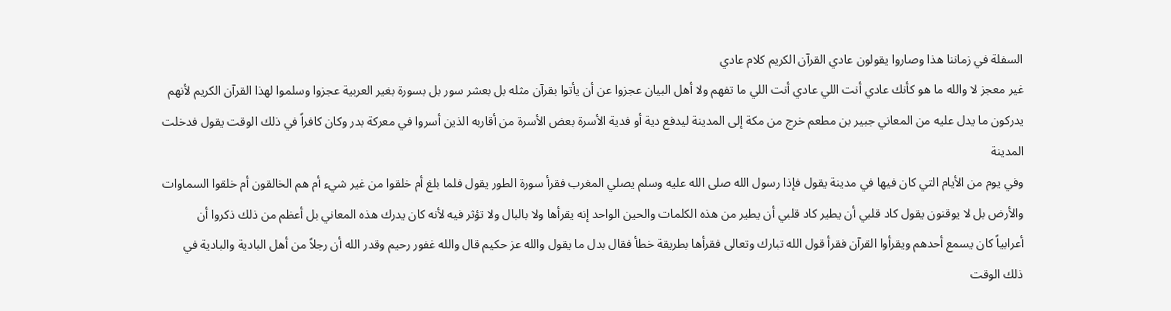السفلة في زماننا هذا وصاروا يقولون عادي القرآن الكريم كلام عادي
غير معجز لا والله ما هو كأنك عادي أنت اللي عادي أنت اللي ما تفهم ولا أهل البيان عجزوا عن أن يأتوا بقرآن مثله بل بعشر سور بل بسورة بغير العربية عجزوا وسلموا لهذا القرآن الكريم لأنهم
يدركون ما يدل عليه من المعاني جبير بن مطعم خرج من مكة إلى المدينة ليدفع دية أو فدية الأسرة بعض الأسرة من أقاربه الذين أسروا في معركة بدر وكان كافراً في ذلك الوقت يقول فدخلت المدينة
وفي يوم من الأيام التي كان فيها في مدينة يقول فإذا رسول الله صلى الله عليه وسلم يصلي المغرب فقرأ سورة الطور يقول فلما بلغ أم خلقوا من غير شيء أم هم الخالقون أم خلقوا السماوات
والأرض بل لا يوقنون يقول كاد قلبي أن يطير كاد قلبي أن يطير من هذه الكلمات والحين الواحد إنه يقرأها ولا بالبال ولا تؤثر فيه لأنه كان يدرك هذه المعاني بل أعظم من ذلك ذكروا أن
أعرابياً كان يسمع أحدهم ويقرأوا القرآن فقرأ قول الله تبارك وتعالى فقرأها بطريقة خطأ فقال بدل ما يقول والله عز حكيم قال والله غفور رحيم وقدر الله أن رجلاً من أهل البادية والبادية في
ذلك الوقت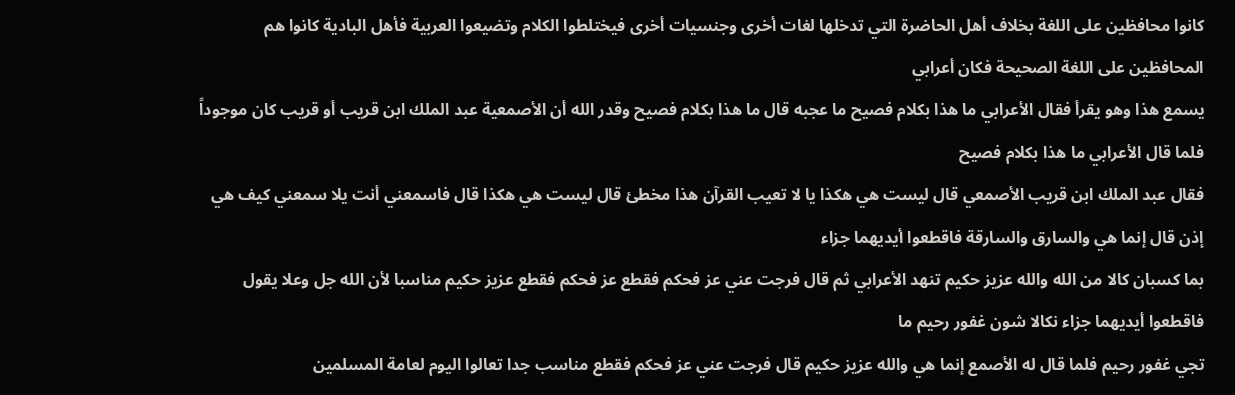كانوا محافظين على اللغة بخلاف أهل الحاضرة التي تدخلها لغات أخرى وجنسيات أخرى فيختلطوا الكلام وتضيعوا العربية فأهل البادية كانوا هم المحافظين على اللغة الصحيحة فكان أعرابي
يسمع هذا وهو يقرأ فقال الأعرابي ما هذا بكلام فصيح ما عجبه قال ما هذا بكلام فصيح وقدر الله أن الأصمعية عبد الملك ابن قريب أو قريب كان موجوداً فلما قال الأعرابي ما هذا بكلام فصيح
فقال عبد الملك ابن قريب الأصمعي قال ليست هي هكذا يا لا تعيب القرآن هذا مخطئ قال ليست هي هكذا قال فاسمعني أنت يلا سمعني كيف هي إذن قال إنما هي والسارق والسارقة فاقطعوا أيديهما جزاء
بما كسبان كالا من الله والله عزيز حكيم تنهد الأعرابي ثم قال فرجت عني عز فحكم فقطع عز فحكم فقطع عزيز حكيم مناسبا لأن الله جل وعلا يقول فاقطعوا أيديهما جزاء نكالا شون غفور رحيم ما
تجي غفور رحيم فلما قال له الأصمع إنما هي والله عزيز حكيم قال فرجت عني عز فحكم فقطع مناسب جدا تعالوا اليوم لعامة المسلمين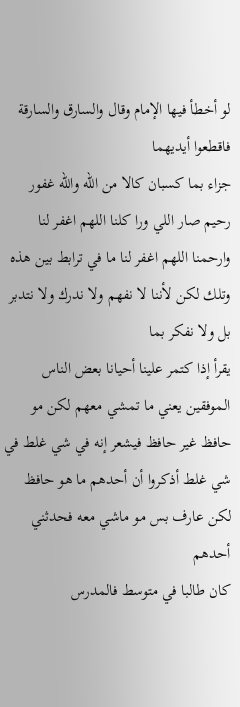لو أخطأ فيها الإمام وقال والسارق والسارقة فاقطعوا أيديهما
جزاء بما كسبان كالا من الله والله غفور رحيم صار اللي ورا كلنا اللهم اغفر لنا وارحمنا اللهم اغفر لنا ما في ترابط بين هذه وتلك لكن لأننا لا نفهم ولا ندرك ولا نتدبر بل ولا نفكر بما
يقرأ إذا كتمر علينا أحيانا بعض الناس الموفقين يعني ما تمشي معهم لكن مو حافظ غير حافظ فيشعر إنه في شي غلط في شي غلط أذكروا أن أحدهم ما هو حافظ لكن عارف بس مو ماشي معه فحدثني أحدهم
كان طالبا في متوسط فالمدرس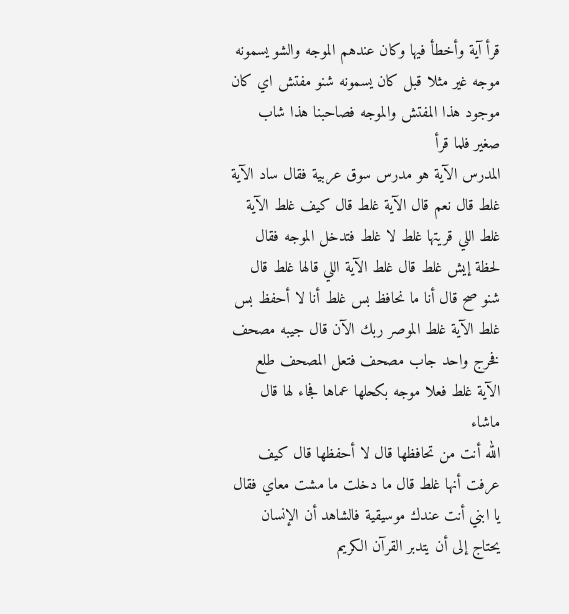قرأ آية وأخطأ فيها وكان عندهم الموجه والشو يسمونه موجه غير مثلا قبل كان يسمونه شنو مفتش اي كان موجود هذا المفتش والموجه فصاحبنا هذا شاب صغير فلما قرأ
المدرس الآية هو مدرس سوق عربية فقال ساد الآية غلط قال نعم قال الآية غلط قال كيف غلط الآية غلط اللي قريتها غلط لا غلط فتدخل الموجه فقال لحظة إيش غلط قال غلط الآية اللي قالها غلط قال
شنو صح قال أنا ما نحافظ بس غلط أنا لا أحفظ بس غلط الآية غلط الموصر ربك الآن قال جيبه مصحف فخرج واحد جاب مصحف فتعل المصحف طلع الآية غلط فعلا موجه بكحلها عماها فجاء لها قال ماشاء
الله أنت من تحافظها قال لا أحفظها قال كيف عرفت أنها غلط قال ما دخلت ما مشت معاي فقال يا ابني أنت عندك موسيقية فالشاهد أن الإنسان يحتاج إلى أن يتدبر القرآن الكريم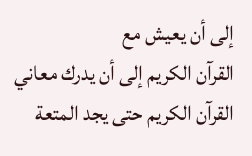إلى أن يعيش مع
القرآن الكريم إلى أن يدرك معاني القرآن الكريم حتى يجد المتعة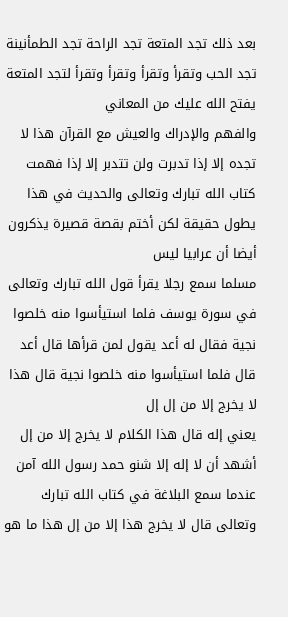بعد ذلك تجد المتعة تجد الراحة تجد الطمأنينة تجد الحب وتقرأ وتقرأ وتقرأ وتقرأ لتجد المتعة يفتح الله عليك من المعاني
والفهم والإدراك والعيش مع القرآن هذا لا تجده إلا إذا تدبرت ولن تتدبر إلا إذا فهمت كتاب الله تبارك وتعالى والحديث في هذا يطول حقيقة لكن أختم بقصة قصيرة يذكرون أيضا أن عرابيا ليس
مسلما سمع رجلا يقرأ قول الله تبارك وتعالى في سورة يوسف فلما استيأسوا منه خلصوا نجية فقال له أعد يقول لمن قرأها قال أعد قال فلما استيأسوا منه خلصوا نجية قال هذا لا يخرج إلا من إل إل
يعني إله قال هذا الكلام لا يخرج إلا من إل أشهد أن لا إله إلا شنو حمد رسول الله آمن عندما سمع البلاغة في كتاب الله تبارك وتعالى قال لا يخرج هذا إلا من إل هذا ما هو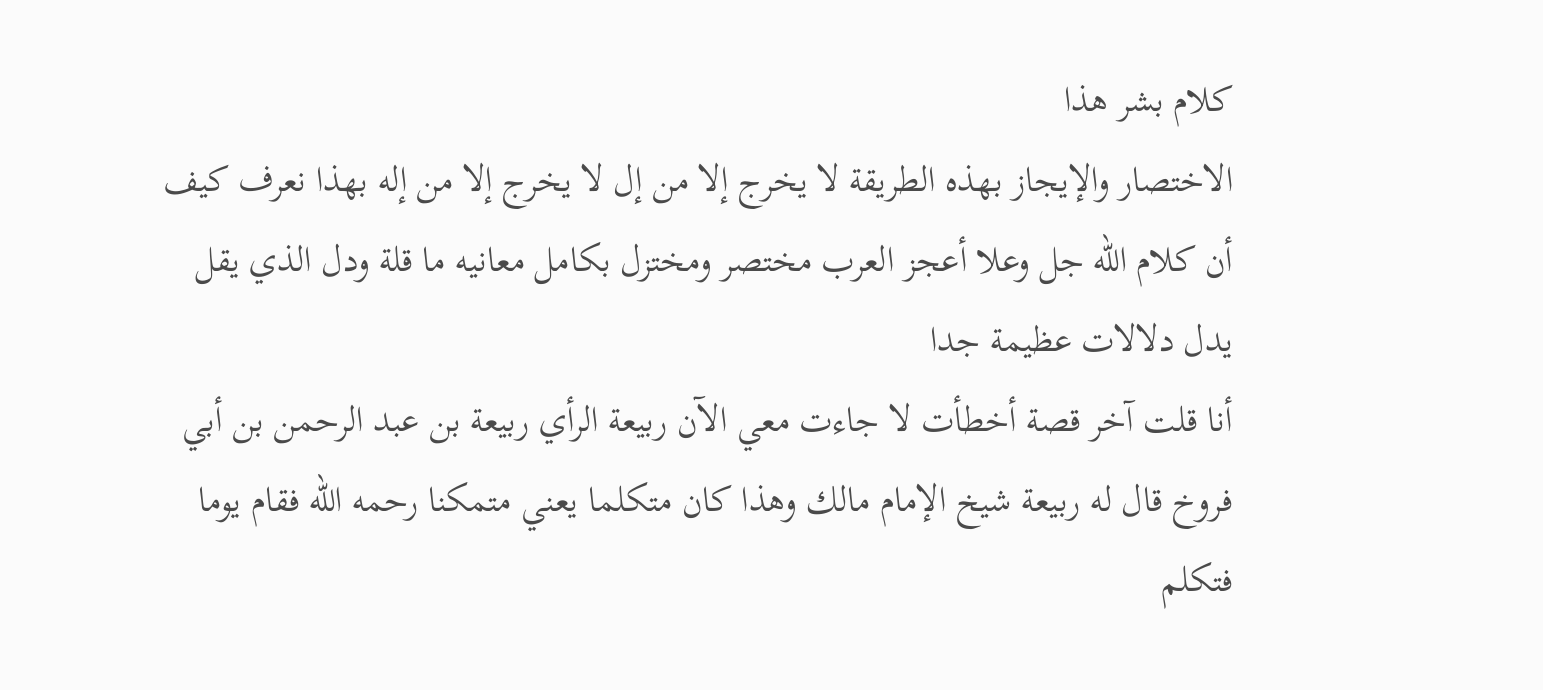كلام بشر هذا
الاختصار والإيجاز بهذه الطريقة لا يخرج إلا من إل لا يخرج إلا من إله بهذا نعرف كيف أن كلام الله جل وعلا أعجز العرب مختصر ومختزل بكامل معانيه ما قلة ودل الذي يقل يدل دلالات عظيمة جدا
أنا قلت آخر قصة أخطأت لا جاءت معي الآن ربيعة الرأي ربيعة بن عبد الرحمن بن أبي فروخ قال له ربيعة شيخ الإمام مالك وهذا كان متكلما يعني متمكنا رحمه الله فقام يوما فتكلم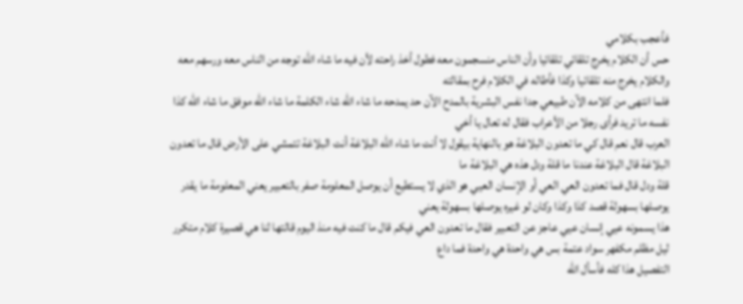فأعجب بكلامي
حس أن الكلام يخرج تلقائي تلقائيا وأن الناس منسجمون معه فطول أخذ راحته لأن فيه ما شاء الله توجه من الناس معه ورسهم معه والكلام يخرج منه تلقائيا وكذا فأطاله في الكلام فرح بمقالته
فلما انتهى من كلامه الآن طبيعي جدا نفس البشرية بالمدح الآن حد يمدحه ما شاء الله شاء الكلمة ما شاء الله موفق ما شاء الله كذا نفسه ما تريد فرأى رجلا من الأعراب فقال له تعال يا أخي
العرب قال نعم قال كي ما تعدون البلاغة هو بالنهاية بيقول لا أنت ما شاء الله البلاغة أنت البلاغة تتمشي على الأرض قال ما تعدون البلاغة قال البلاغة عندنا ما قلة ودل هذه هي البلاغة ما
قلة ودل قال فما تعدون العي العي أو الإنسان العيي هو الذي لا يستطيع أن يوصل المعلومة صفر بالتعبير يعني المعلومة ما يقدر يوصلها بسهولة قصد كذا وكذا وكان لو غيره يوصلها بسهولة يعني
هذا يسمونه عيي إنسان عيي عاجز عن التعبير فقال ما تعدون العي فيكم قال ما كنت فيه منذ اليوم قالتها لنا هي قصيرة كلام متكرر ليل مظلم مكفهر سواد عتمة بس هي واحدة هي واحدة فما داع
التفصيل هذا كله فأسأل الله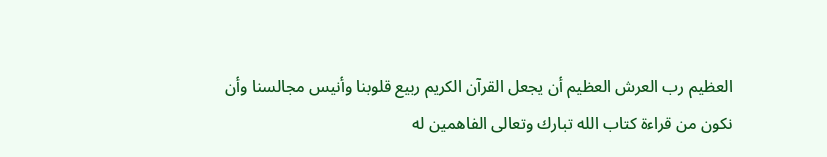العظيم رب العرش العظيم أن يجعل القرآن الكريم ربيع قلوبنا وأنيس مجالسنا وأن نكون من قراءة كتاب الله تبارك وتعالى الفاهمين له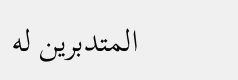المتدبرين له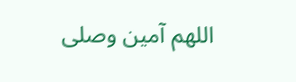اللهم آمين وصلى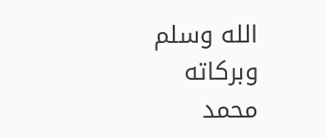الله وسلم وبركاته محمد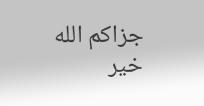جزاكم الله خير